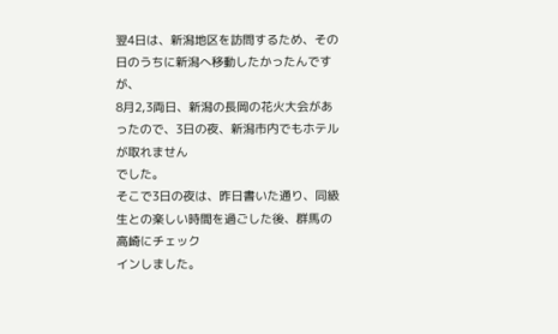翌4日は、新潟地区を訪問するため、その日のうちに新潟へ移動したかったんですが、
8月2,3両日、新潟の長岡の花火大会があったので、3日の夜、新潟市内でもホテルが取れません
でした。
そこで3日の夜は、昨日書いた通り、同級生との楽しい時間を過ごした後、群馬の高崎にチェック
インしました。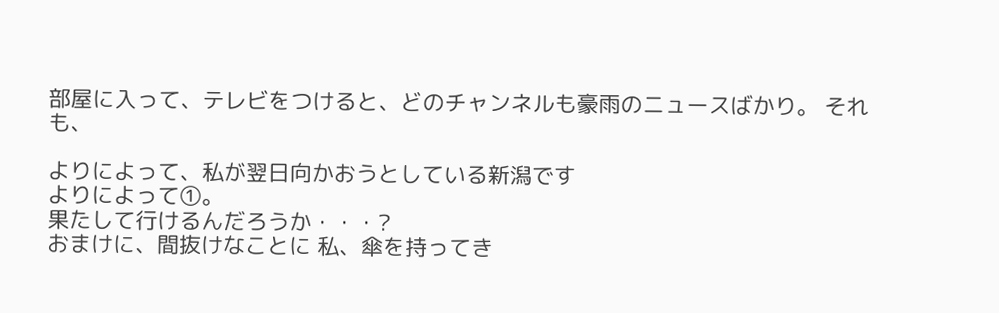部屋に入って、テレビをつけると、どのチャンネルも豪雨のニュースばかり。 それも、

よりによって、私が翌日向かおうとしている新潟です
よりによって①。
果たして行けるんだろうか・・・?
おまけに、間抜けなことに 私、傘を持ってき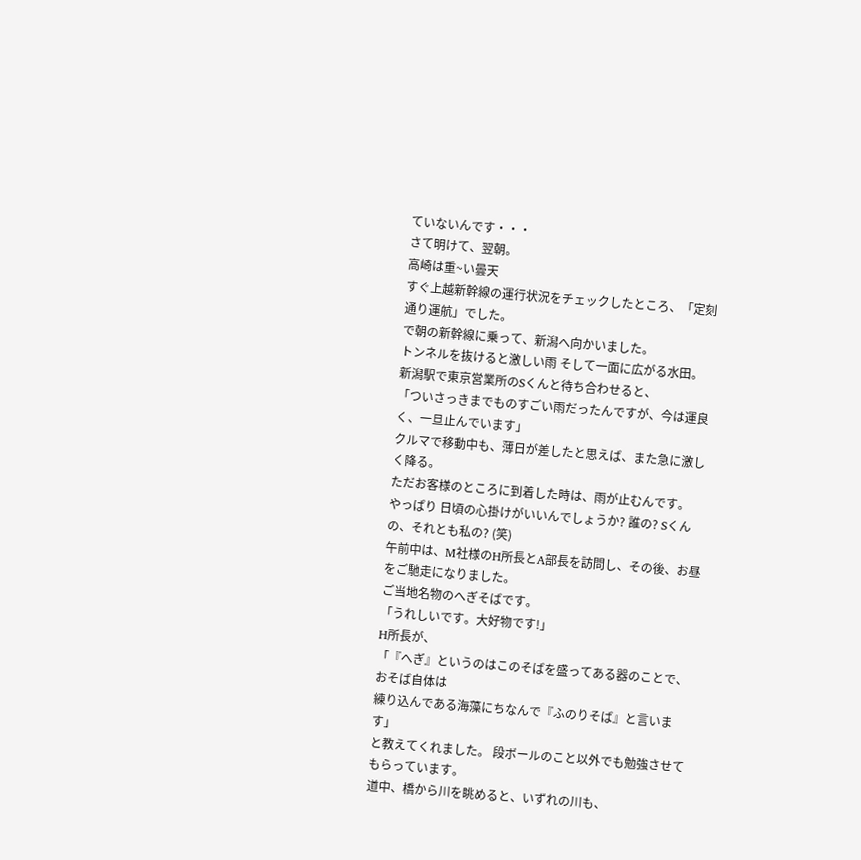ていないんです・・・
さて明けて、翌朝。
高崎は重~い曇天
すぐ上越新幹線の運行状況をチェックしたところ、「定刻通り運航」でした。
で朝の新幹線に乗って、新潟へ向かいました。
トンネルを抜けると激しい雨 そして一面に広がる水田。
新潟駅で東京営業所のSくんと待ち合わせると、
「ついさっきまでものすごい雨だったんですが、今は運良く、一旦止んでいます」
クルマで移動中も、薄日が差したと思えば、また急に激しく降る。
ただお客様のところに到着した時は、雨が止むんです。
やっぱり 日頃の心掛けがいいんでしょうか? 誰の? Sくんの、それとも私の? (笑)
午前中は、M社様のH所長とA部長を訪問し、その後、お昼をご馳走になりました。
ご当地名物のへぎそばです。
「うれしいです。大好物です!」
H所長が、
「『へぎ』というのはこのそばを盛ってある器のことで、おそば自体は
練り込んである海藻にちなんで『ふのりそば』と言います」
と教えてくれました。 段ボールのこと以外でも勉強させてもらっています。
道中、橋から川を眺めると、いずれの川も、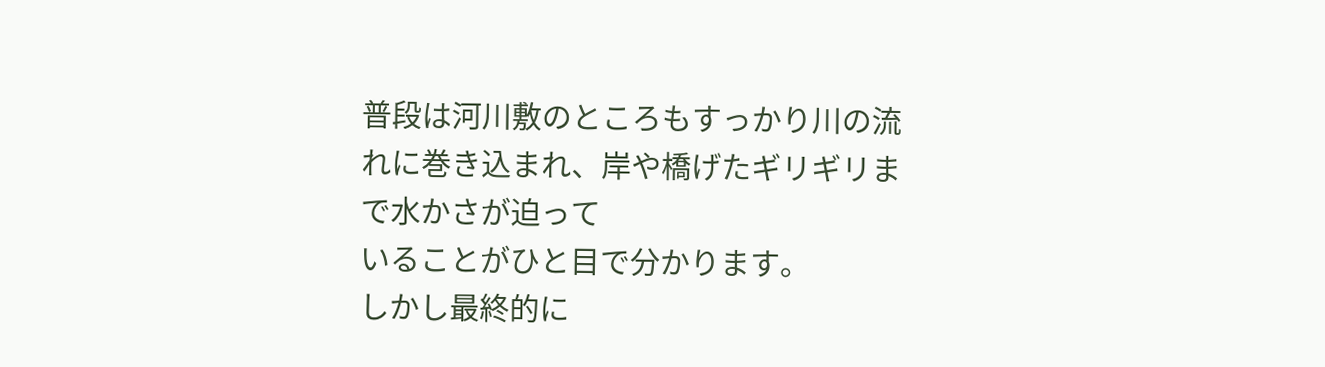普段は河川敷のところもすっかり川の流れに巻き込まれ、岸や橋げたギリギリまで水かさが迫って
いることがひと目で分かります。
しかし最終的に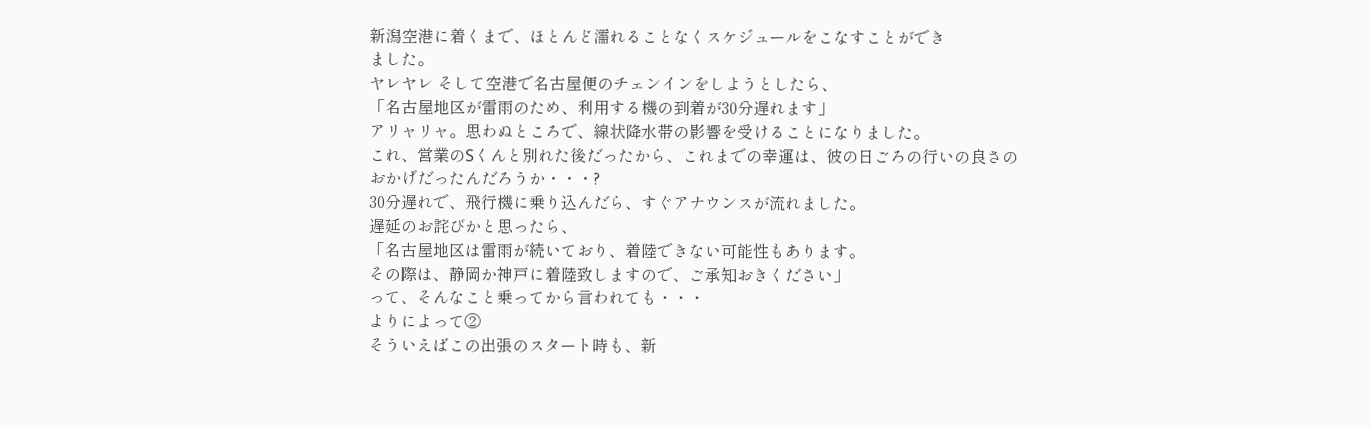新潟空港に着くまで、ほとんど濡れることなくスケジュールをこなすことができ
ました。
ヤレヤレ そして空港で名古屋便のチェンインをしようとしたら、
「名古屋地区が雷雨のため、利用する機の到着が30分遅れます」
アリャリャ。思わぬところで、線状降水帯の影響を受けることになりました。
これ、営業のSくんと別れた後だったから、これまでの幸運は、彼の日ごろの行いの良さの
おかげだったんだろうか・・・?
30分遅れで、飛行機に乗り込んだら、すぐアナウンスが流れました。
遅延のお詫びかと思ったら、
「名古屋地区は雷雨が続いており、着陸できない可能性もあります。
その際は、静岡か神戸に着陸致しますので、ご承知おきください」
って、そんなこと乗ってから言われても・・・
よりによって②
そういえばこの出張のスタート時も、新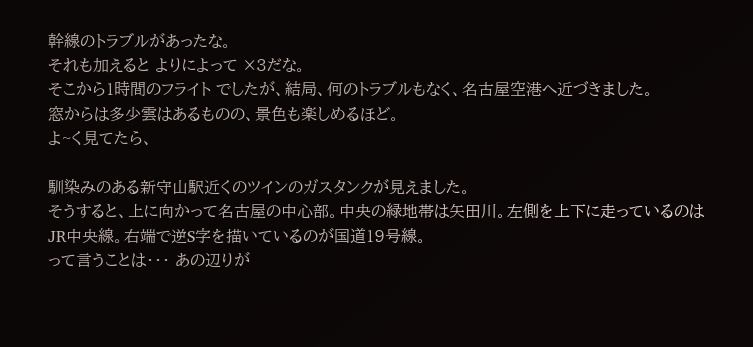幹線のトラブルがあったな。
それも加えると よりによって ×3だな。
そこから1時間のフライト でしたが、結局、何のトラブルもなく、名古屋空港へ近づきました。
窓からは多少雲はあるものの、景色も楽しめるほど。
よ~く見てたら、

馴染みのある新守山駅近くのツインのガスタンクが見えました。
そうすると、上に向かって名古屋の中心部。中央の緑地帯は矢田川。左側を上下に走っているのは
JR中央線。右端で逆S字を描いているのが国道19号線。
って言うことは・・・ あの辺りが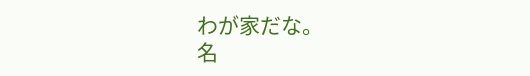わが家だな。
名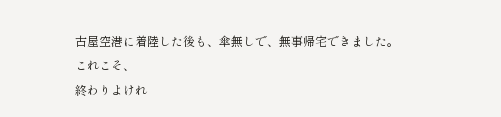古屋空港に着陸した後も、傘無しで、無事帰宅できました。
これこそ、
終わりよけれ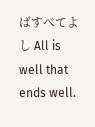ばすべてよし All is well that ends well.